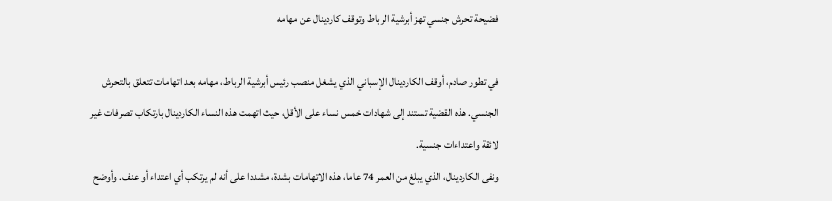فضيحة تحرش جنسي تهز أبرشية الرباط وتوقف كاردينال عن مهامه

في تطور صادم، أوقف الكاردينال الإسباني الذي يشغل منصب رئيس أبرشية الرباط، مهامه بعد اتهامات تتعلق بالتحرش الجنسي. هذه القضية تستند إلى شهادات خمس نساء على الأقل، حيث اتهمت هذه النساء الكاردينال بارتكاب تصرفات غير لائقة واعتداءات جنسية.
ونفى الكاردينال، الذي يبلغ من العمر 74 عاما، هذه الاتهامات بشدة، مشددا على أنه لم يرتكب أي اعتداء أو عنف. وأوضح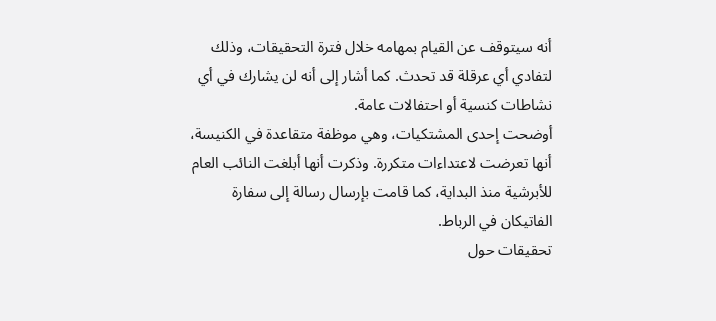أنه سيتوقف عن القيام بمهامه خلال فترة التحقيقات، وذلك لتفادي أي عرقلة قد تحدث. كما أشار إلى أنه لن يشارك في أي نشاطات كنسية أو احتفالات عامة.
أوضحت إحدى المشتكيات، وهي موظفة متقاعدة في الكنيسة، أنها تعرضت لاعتداءات متكررة. وذكرت أنها أبلغت النائب العام للأبرشية منذ البداية، كما قامت بإرسال رسالة إلى سفارة الفاتيكان في الرباط.
تحقيقات حول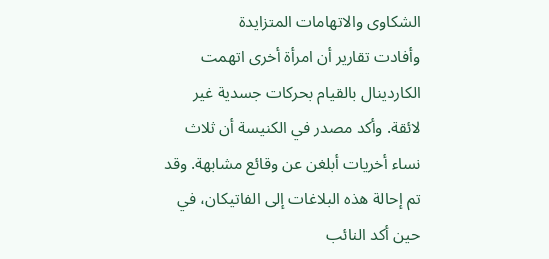الشكاوى والاتهامات المتزايدة
وأفادت تقارير أن امرأة أخرى اتهمت الكاردينال بالقيام بحركات جسدية غير لائقة. وأكد مصدر في الكنيسة أن ثلاث نساء أخريات أبلغن عن وقائع مشابهة. وقد تم إحالة هذه البلاغات إلى الفاتيكان، في حين أكد النائب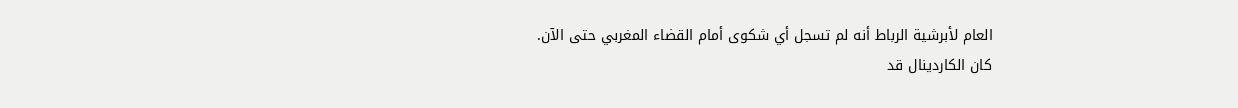العام لأبرشية الرباط أنه لم تسجل أي شكوى أمام القضاء المغربي حتى الآن.
كان الكاردينال قد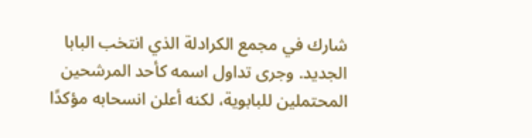شارك في مجمع الكرادلة الذي انتخب البابا الجديد. وجرى تداول اسمه كأحد المرشحين المحتملين للبابوية، لكنه أعلن انسحابه مؤكدًا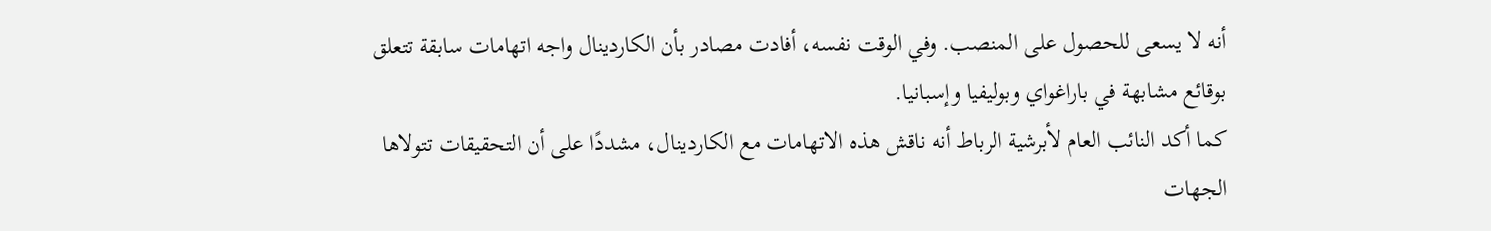أنه لا يسعى للحصول على المنصب. وفي الوقت نفسه، أفادت مصادر بأن الكاردينال واجه اتهامات سابقة تتعلق بوقائع مشابهة في باراغواي وبوليفيا وإسبانيا.
كما أكد النائب العام لأبرشية الرباط أنه ناقش هذه الاتهامات مع الكاردينال، مشددًا على أن التحقيقات تتولاها الجهات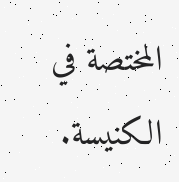المختصة في الكنيسة.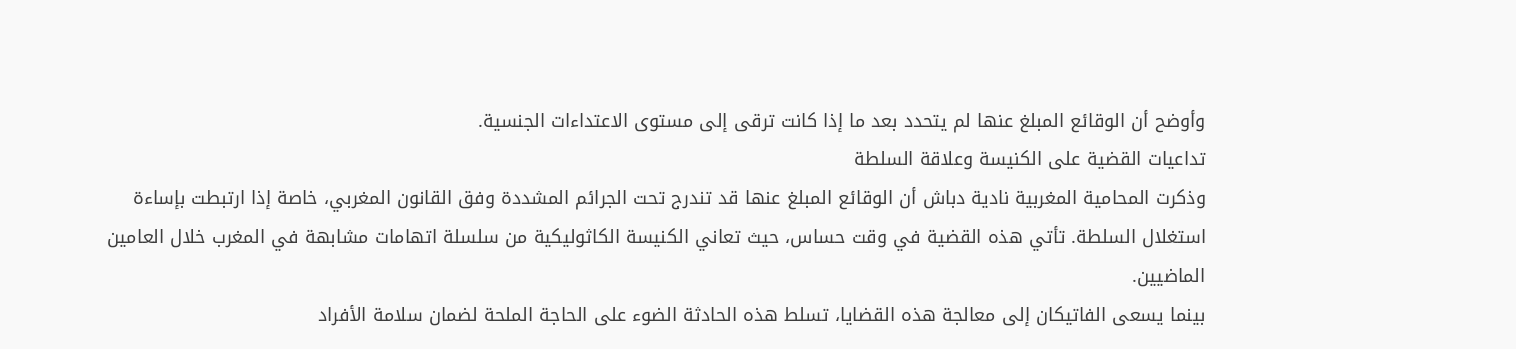وأوضح أن الوقائع المبلغ عنها لم يتحدد بعد ما إذا كانت ترقى إلى مستوى الاعتداءات الجنسية.
تداعيات القضية على الكنيسة وعلاقة السلطة
وذكرت المحامية المغربية نادية دباش أن الوقائع المبلغ عنها قد تندرج تحت الجرائم المشددة وفق القانون المغربي، خاصة إذا ارتبطت بإساءة استغلال السلطة. تأتي هذه القضية في وقت حساس، حيث تعاني الكنيسة الكاثوليكية من سلسلة اتهامات مشابهة في المغرب خلال العامين الماضيين.
بينما يسعى الفاتيكان إلى معالجة هذه القضايا، تسلط هذه الحادثة الضوء على الحاجة الملحة لضمان سلامة الأفراد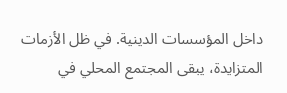داخل المؤسسات الدينية. في ظل الأزمات المتزايدة، يبقى المجتمع المحلي في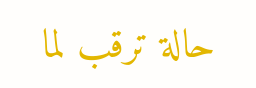حالة ترقب لما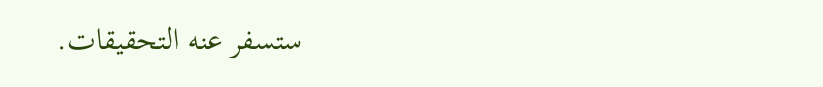ستسفر عنه التحقيقات.